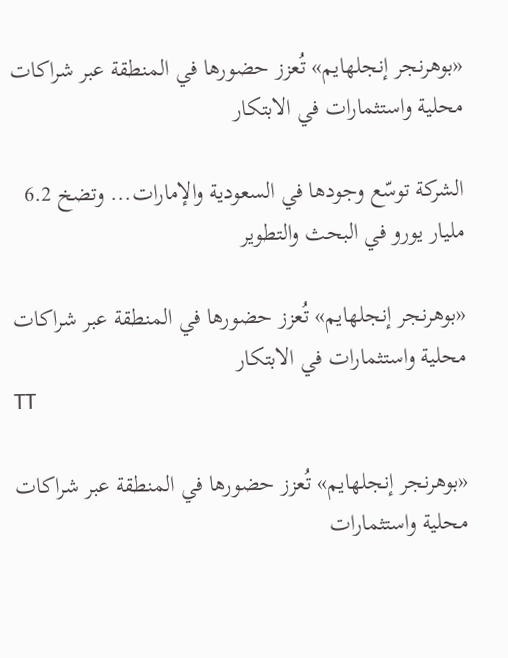«بوهرنجر إنجلهايم» تُعزز حضورها في المنطقة عبر شراكات محلية واستثمارات في الابتكار

الشركة توسّع وجودها في السعودية والإمارات... وتضخ 6.2 مليار يورو في البحث والتطوير

«بوهرنجر إنجلهايم» تُعزز حضورها في المنطقة عبر شراكات محلية واستثمارات في الابتكار
TT

«بوهرنجر إنجلهايم» تُعزز حضورها في المنطقة عبر شراكات محلية واستثمارات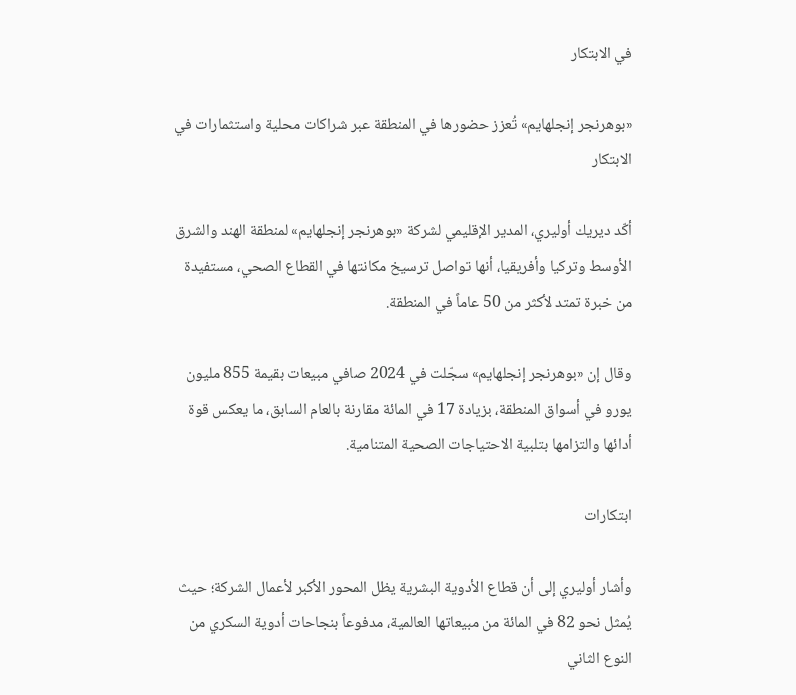في الابتكار

«بوهرنجر إنجلهايم» تُعزز حضورها في المنطقة عبر شراكات محلية واستثمارات في الابتكار

أكّد ديريك أوليري، المدير الإقليمي لشركة «بوهرنجر إنجلهايم» لمنطقة الهند والشرق الأوسط وتركيا وأفريقيا، أنها تواصل ترسيخ مكانتها في القطاع الصحي، مستفيدة من خبرة تمتد لأكثر من 50 عاماً في المنطقة.

وقال إن «بوهرنجر إنجلهايم» سجّلت في 2024 صافي مبيعات بقيمة 855 مليون يورو في أسواق المنطقة، بزيادة 17 في المائة مقارنة بالعام السابق، ما يعكس قوة أدائها والتزامها بتلبية الاحتياجات الصحية المتنامية.

ابتكارات

وأشار أوليري إلى أن قطاع الأدوية البشرية يظل المحور الأكبر لأعمال الشركة؛ حيث يُمثل نحو 82 في المائة من مبيعاتها العالمية، مدفوعاً بنجاحات أدوية السكري من النوع الثاني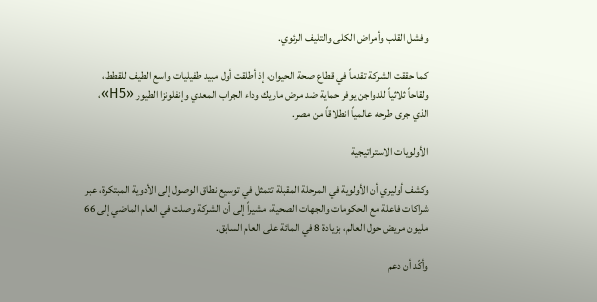وفشل القلب وأمراض الكلى والتليف الرئوي.

كما حققت الشركة تقدماً في قطاع صحة الحيوان، إذ أطلقت أول مبيد طفيليات واسع الطيف للقطط، ولقاحاً ثلاثياً للدواجن يوفر حماية ضد مرض ماريك وداء الجراب المعدي وإنفلونزا الطيور «H5»، الذي جرى طرحه عالمياً انطلاقاً من مصر.

الأولويات الاستراتيجية

وكشف أوليري أن الأولوية في المرحلة المقبلة تتمثل في توسيع نطاق الوصول إلى الأدوية المبتكرة، عبر شراكات فاعلة مع الحكومات والجهات الصحية، مشيراً إلى أن الشركة وصلت في العام الماضي إلى 66 مليون مريض حول العالم، بزيادة 8 في المائة على العام السابق.

وأكّد أن دعم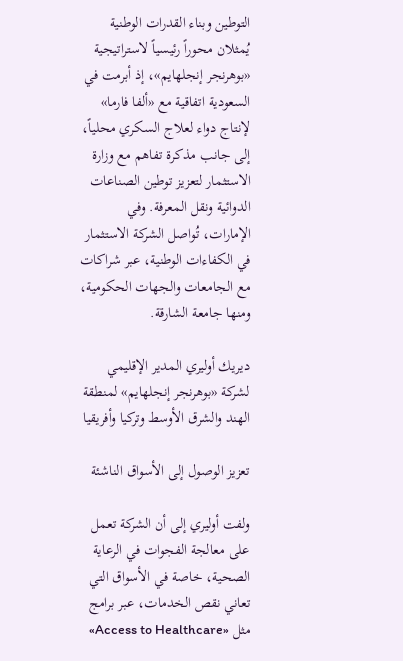التوطين وبناء القدرات الوطنية يُمثلان محوراً رئيسياً لاستراتيجية «بوهرنجر إنجلهايم»، إذ أبرمت في السعودية اتفاقية مع «ألفا فارما» لإنتاج دواء لعلاج السكري محلياً، إلى جانب مذكرة تفاهم مع وزارة الاستثمار لتعزيز توطين الصناعات الدوائية ونقل المعرفة. وفي الإمارات، تُواصل الشركة الاستثمار في الكفاءات الوطنية، عبر شراكات مع الجامعات والجهات الحكومية، ومنها جامعة الشارقة.

ديريك أوليري المدير الإقليمي لشركة «بوهرنجر إنجلهايم» لمنطقة الهند والشرق الأوسط وتركيا وأفريقيا

تعزيز الوصول إلى الأسواق الناشئة

ولفت أوليري إلى أن الشركة تعمل على معالجة الفجوات في الرعاية الصحية، خاصة في الأسواق التي تعاني نقص الخدمات، عبر برامج مثل «Access to Healthcare»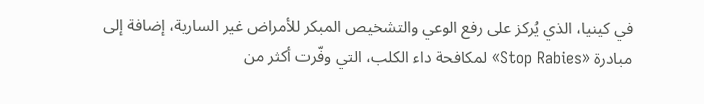في كينيا، الذي يُركز على رفع الوعي والتشخيص المبكر للأمراض غير السارية، إضافة إلى مبادرة «Stop Rabies» لمكافحة داء الكلب، التي وفّرت أكثر من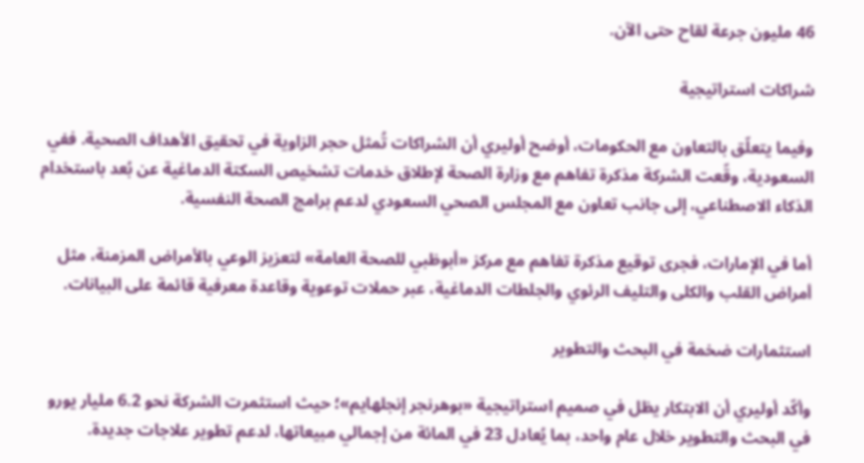46 مليون جرعة لقاح حتى الآن.

شراكات استراتيجية

وفيما يتعلّق بالتعاون مع الحكومات، أوضح أوليري أن الشراكات تُمثل حجر الزاوية في تحقيق الأهداف الصحية. ففي السعودية، وقّعت الشركة مذكرة تفاهم مع وزارة الصحة لإطلاق خدمات تشخيص السكتة الدماغية عن بُعد باستخدام الذكاء الاصطناعي، إلى جانب تعاون مع المجلس الصحي السعودي لدعم برامج الصحة النفسية.

أما في الإمارات، فجرى توقيع مذكرة تفاهم مع مركز «أبوظبي للصحة العامة» لتعزيز الوعي بالأمراض المزمنة، مثل أمراض القلب والكلى والتليف الرئوي والجلطات الدماغية، عبر حملات توعوية وقاعدة معرفية قائمة على البيانات.

استثمارات ضخمة في البحث والتطوير

وأكّد أوليري أن الابتكار يظل في صميم استراتيجية «بوهرنجر إنجلهايم»؛ حيث استثمرت الشركة نحو 6.2 مليار يورو في البحث والتطوير خلال عام واحد، بما يُعادل 23 في المائة من إجمالي مبيعاتها، لدعم تطوير علاجات جديدة.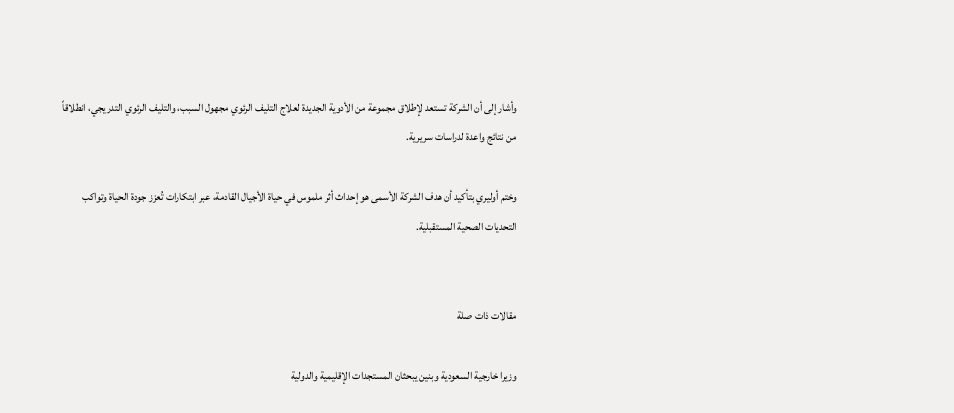وأشار إلى أن الشركة تستعد لإطلاق مجموعة من الأدوية الجديدة لعلاج التليف الرئوي مجهول السبب، والتليف الرئوي التدريجي، انطلاقاً من نتائج واعدة لدراسات سريرية.

وختم أوليري بتأكيد أن هدف الشركة الأسمى هو إحداث أثر ملموس في حياة الأجيال القادمة، عبر ابتكارات تُعزز جودة الحياة وتواكب التحديات الصحية المستقبلية.


مقالات ذات صلة

وزيرا خارجية السعودية وبنين يبحثان المستجدات الإقليمية والدولية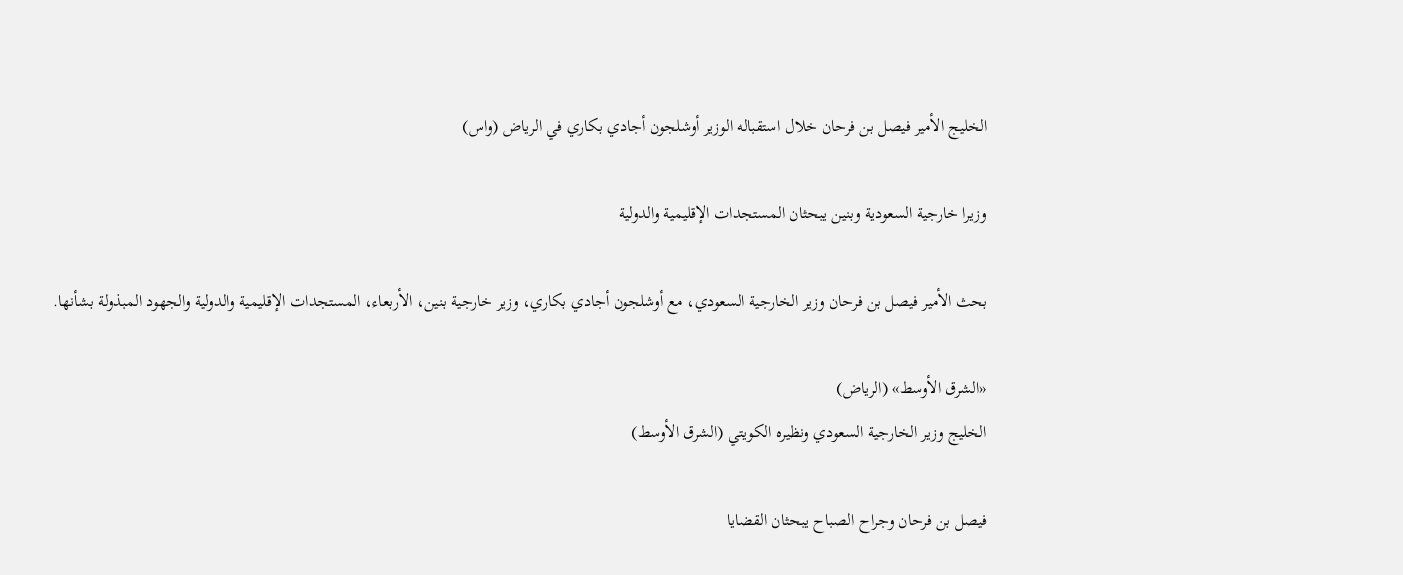الخليج الأمير فيصل بن فرحان خلال استقباله الوزير أوشلجون أجادي بكاري في الرياض (واس)

وزيرا خارجية السعودية وبنين يبحثان المستجدات الإقليمية والدولية

بحث الأمير فيصل بن فرحان وزير الخارجية السعودي، مع أوشلجون أجادي بكاري، وزير خارجية بنين، الأربعاء، المستجدات الإقليمية والدولية والجهود المبذولة بشأنها.

«الشرق الأوسط» (الرياض)
الخليج وزير الخارجية السعودي ونظيره الكويتي (الشرق الأوسط)

فيصل بن فرحان وجراح الصباح يبحثان القضايا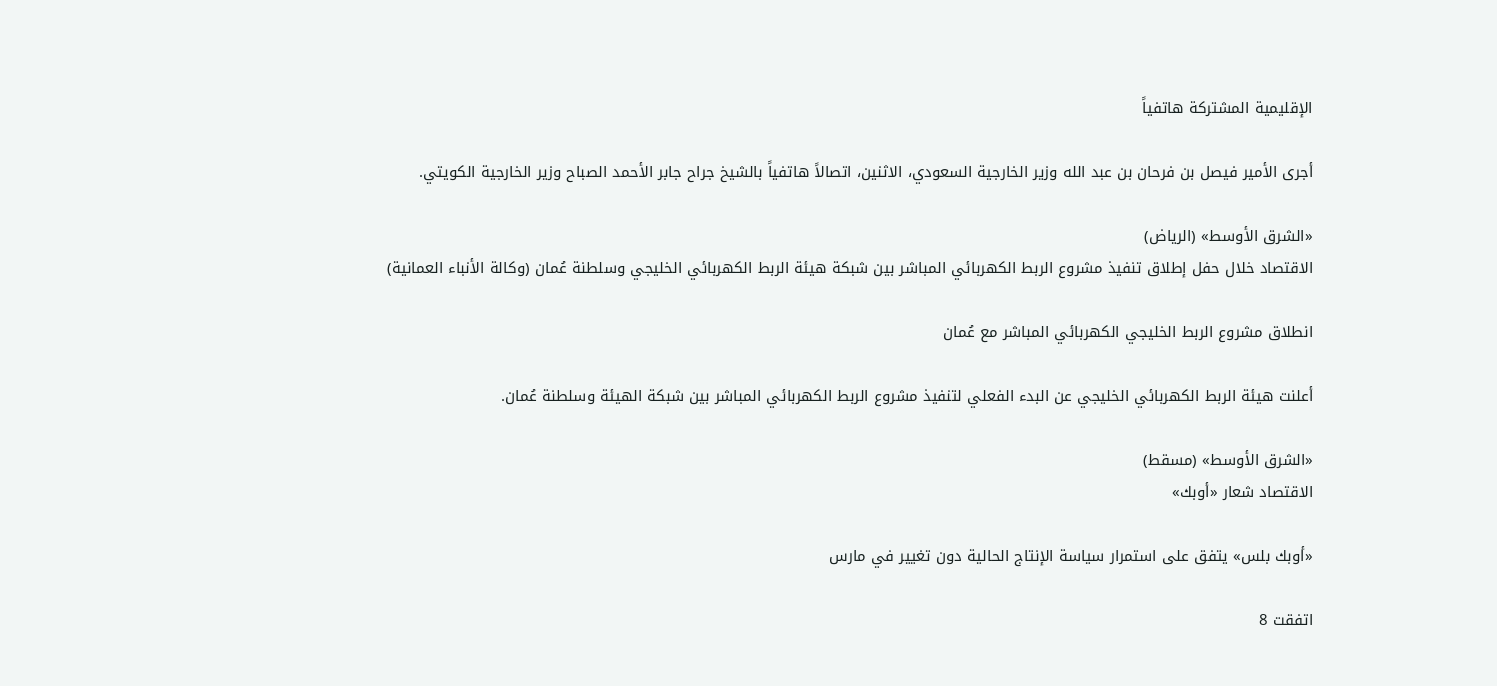الإقليمية المشتركة هاتفياً

أجرى الأمير فيصل بن فرحان بن عبد الله وزير الخارجية السعودي، الاثنين، اتصالاً هاتفياً بالشيخ جراح جابر الأحمد الصباح وزير الخارجية الكويتي.

«الشرق الأوسط» (الرياض)
الاقتصاد خلال حفل إطلاق تنفيذ مشروع الربط الكهربائي المباشر بين شبكة هيئة الربط الكهربائي الخليجي وسلطنة عُمان (وكالة الأنباء العمانية)

انطلاق مشروع الربط الخليجي الكهربائي المباشر مع عُمان

أعلنت هيئة الربط الكهربائي الخليجي عن البدء الفعلي لتنفيذ مشروع الربط الكهربائي المباشر بين شبكة الهيئة وسلطنة عُمان.

«الشرق الأوسط» (مسقط)
الاقتصاد شعار «أوبك»

«أوبك بلس» يتفق على استمرار سياسة الإنتاج الحالية دون تغيير في مارس

اتفقت 8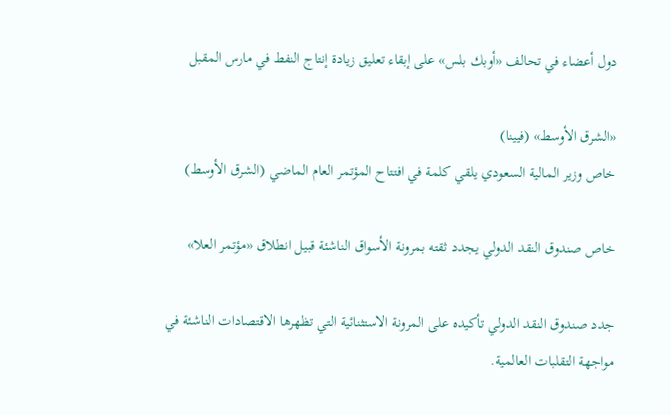دول أعضاء في تحالف «أوبك بلس» على إبقاء تعليق زيادة إنتاج النفط في مارس المقبل

«الشرق الأوسط» (فيينا)
خاص وزير المالية السعودي يلقي كلمة في افتتاح المؤتمر العام الماضي (الشرق الأوسط)

خاص صندوق النقد الدولي يجدد ثقته بمرونة الأسواق الناشئة قبيل انطلاق «مؤتمر العلا»

جدد صندوق النقد الدولي تأكيده على المرونة الاستثنائية التي تظهرها الاقتصادات الناشئة في مواجهة التقلبات العالمية.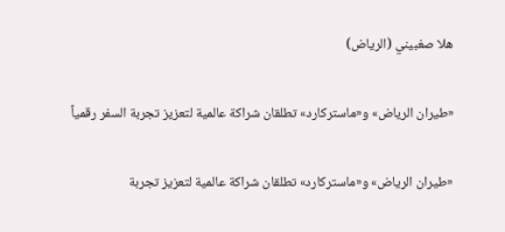هلا صغبيني (الرياض)

«طيران الرياض» و«ماستركارد» تطلقان شراكة عالمية لتعزيز تجربة السفر رقمياً

«طيران الرياض» و«ماستركارد» تطلقان شراكة عالمية لتعزيز تجربة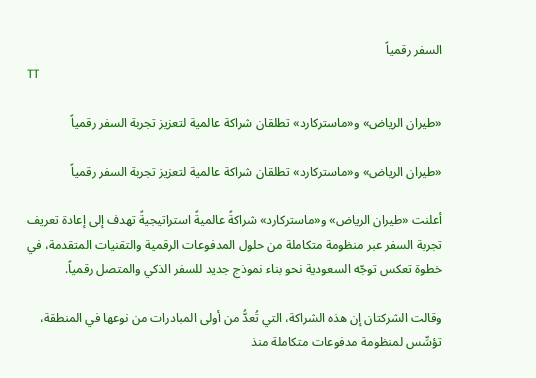السفر رقمياً
TT

«طيران الرياض» و«ماستركارد» تطلقان شراكة عالمية لتعزيز تجربة السفر رقمياً

«طيران الرياض» و«ماستركارد» تطلقان شراكة عالمية لتعزيز تجربة السفر رقمياً

أعلنت «طيران الرياض» و«ماستركارد» شراكةً عالميةً استراتيجيةً تهدف إلى إعادة تعريف تجربة السفر عبر منظومة متكاملة من حلول المدفوعات الرقمية والتقنيات المتقدمة، في خطوة تعكس توجّه السعودية نحو بناء نموذج جديد للسفر الذكي والمتصل رقمياً.

وقالت الشركتان إن هذه الشراكة، التي تُعدُّ من أولى المبادرات من نوعها في المنطقة، تؤسِّس لمنظومة مدفوعات متكاملة منذ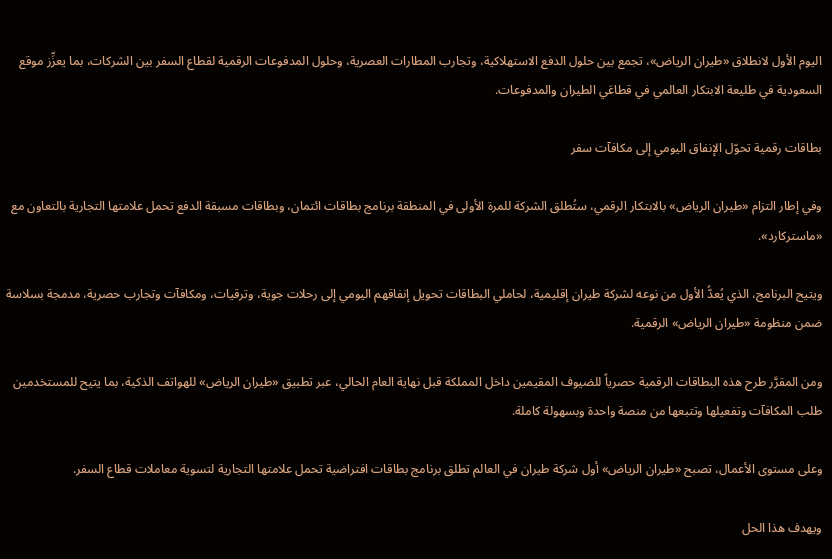اليوم الأول لانطلاق «طيران الرياض»، تجمع بين حلول الدفع الاستهلاكية، وتجارب المطارات العصرية، وحلول المدفوعات الرقمية لقطاع السفر بين الشركات، بما يعزِّز موقع السعودية في طليعة الابتكار العالمي في قطاعَي الطيران والمدفوعات.

بطاقات رقمية تحوّل الإنفاق اليومي إلى مكافآت سفر

وفي إطار التزام «طيران الرياض» بالابتكار الرقمي، ستُطلق الشركة للمرة الأولى في المنطقة برنامج بطاقات ائتمان، وبطاقات مسبقة الدفع تحمل علامتها التجارية بالتعاون مع «ماستركارد».

ويتيح البرنامج، الذي يُعدُّ الأول من نوعه لشركة طيران إقليمية، لحاملي البطاقات تحويل إنفاقهم اليومي إلى رحلات جوية، وترقيات، ومكافآت وتجارب حصرية، مدمجة بسلاسة ضمن منظومة «طيران الرياض» الرقمية.

ومن المقرَّر طرح هذه البطاقات الرقمية حصرياً للضيوف المقيمين داخل المملكة قبل نهاية العام الحالي، عبر تطبيق «طيران الرياض» للهواتف الذكية، بما يتيح للمستخدمين طلب المكافآت وتفعيلها وتتبعها من منصة واحدة وبسهولة كاملة.

وعلى مستوى الأعمال، تصبح «طيران الرياض» أول شركة طيران في العالم تطلق برنامج بطاقات افتراضية تحمل علامتها التجارية لتسوية معاملات قطاع السفر.

ويهدف هذا الحل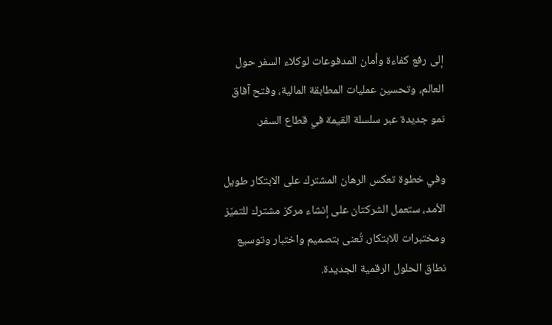إلى رفع كفاءة وأمان المدفوعات لوكلاء السفر حول العالم، وتحسين عمليات المطابقة المالية، وفتح آفاق نمو جديدة عبر سلسلة القيمة في قطاع السفر.

وفي خطوة تعكس الرهان المشترك على الابتكار طويل الأمد، ستعمل الشركتان على إنشاء مركز مشترك للتميّز ومختبرات للابتكار، تُعنى بتصميم واختبار وتوسيع نطاق الحلول الرقمية الجديدة.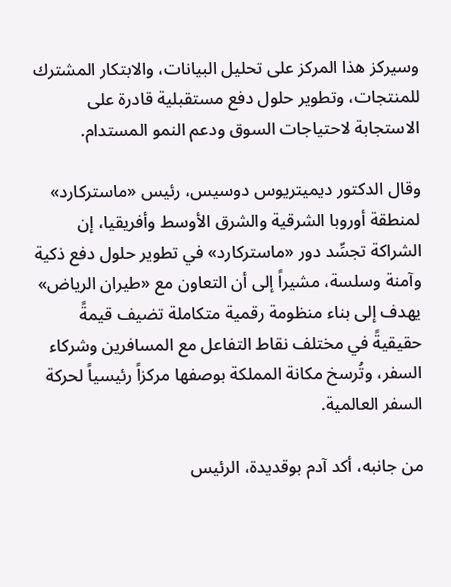وسيركز هذا المركز على تحليل البيانات، والابتكار المشترك للمنتجات، وتطوير حلول دفع مستقبلية قادرة على الاستجابة لاحتياجات السوق ودعم النمو المستدام.

وقال الدكتور ديميتريوس دوسيس، رئيس «ماستركارد» لمنطقة أوروبا الشرقية والشرق الأوسط وأفريقيا، إن الشراكة تجسِّد دور «ماستركارد» في تطوير حلول دفع ذكية وآمنة وسلسة، مشيراً إلى أن التعاون مع «طيران الرياض» يهدف إلى بناء منظومة رقمية متكاملة تضيف قيمةً حقيقيةً في مختلف نقاط التفاعل مع المسافرين وشركاء السفر، وتُرسخ مكانة المملكة بوصفها مركزاً رئيسياً لحركة السفر العالمية.

من جانبه، أكد آدم بوقديدة، الرئيس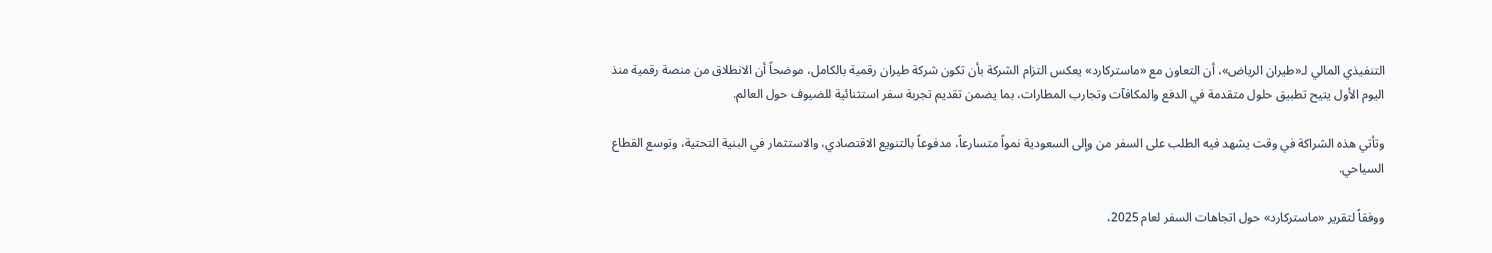التنفيذي المالي لـ«طيران الرياض»، أن التعاون مع «ماستركارد» يعكس التزام الشركة بأن تكون شركة طيران رقمية بالكامل، موضحاً أن الانطلاق من منصة رقمية منذ اليوم الأول يتيح تطبيق حلول متقدمة في الدفع والمكافآت وتجارب المطارات، بما يضمن تقديم تجربة سفر استثنائية للضيوف حول العالم.

وتأتي هذه الشراكة في وقت يشهد فيه الطلب على السفر من وإلى السعودية نمواً متسارعاً، مدفوعاً بالتنويع الاقتصادي، والاستثمار في البنية التحتية، وتوسع القطاع السياحي.

ووفقاً لتقرير «ماستركارد» حول اتجاهات السفر لعام 2025،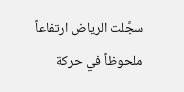سجَّلت الرياض ارتفاعاً ملحوظاً في حركة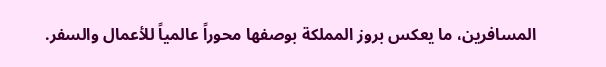المسافرين، ما يعكس بروز المملكة بوصفها محوراً عالمياً للأعمال والسفر.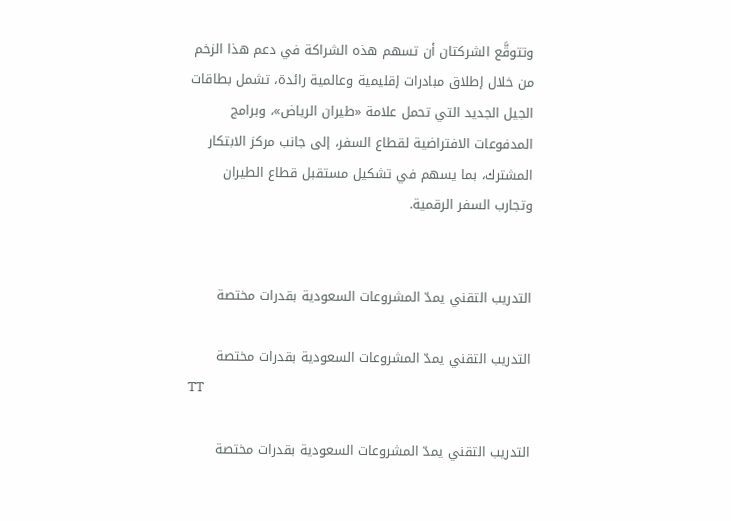وتتوقَّع الشركتان أن تسهم هذه الشراكة في دعم هذا الزخم من خلال إطلاق مبادرات إقليمية وعالمية رائدة، تشمل بطاقات الجيل الجديد التي تحمل علامة «طيران الرياض»، وبرامج المدفوعات الافتراضية لقطاع السفر، إلى جانب مركز الابتكار المشترك، بما يسهم في تشكيل مستقبل قطاع الطيران وتجارب السفر الرقمية.


التدريب التقني يمدّ المشروعات السعودية بقدرات مختصة

التدريب التقني يمدّ المشروعات السعودية بقدرات مختصة
TT

التدريب التقني يمدّ المشروعات السعودية بقدرات مختصة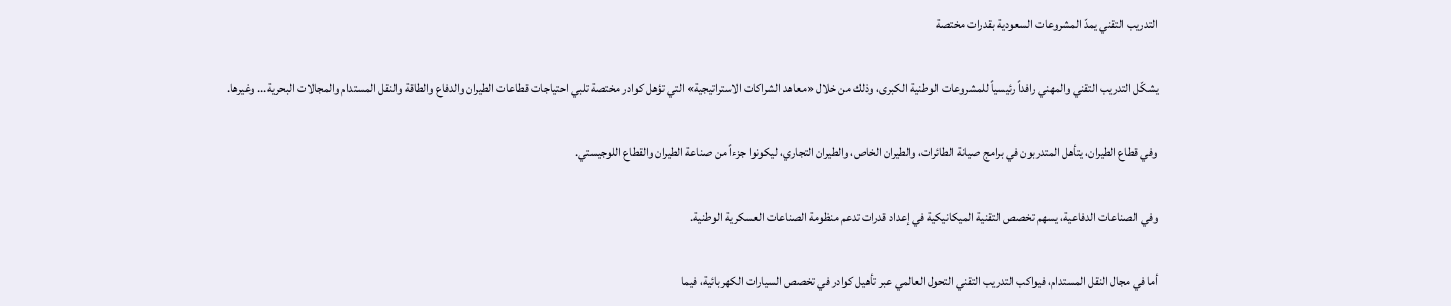التدريب التقني يمدّ المشروعات السعودية بقدرات مختصة

يشكّل التدريب التقني والمهني رافداً رئيسياً للمشروعات الوطنية الكبرى، وذلك من خلال «معاهد الشراكات الاستراتيجية» التي تؤهل كوادر مختصة تلبي احتياجات قطاعات الطيران والدفاع والطاقة والنقل المستدام والمجالات البحرية... وغيرها.

وفي قطاع الطيران، يتأهل المتدربون في برامج صيانة الطائرات، والطيران الخاص، والطيران التجاري، ليكونوا جزءاً من صناعة الطيران والقطاع اللوجيستي.

وفي الصناعات الدفاعية، يسهم تخصص التقنية الميكانيكية في إعداد قدرات تدعم منظومة الصناعات العسكرية الوطنية.

أما في مجال النقل المستدام، فيواكب التدريب التقني التحول العالمي عبر تأهيل كوادر في تخصص السيارات الكهربائية، فيما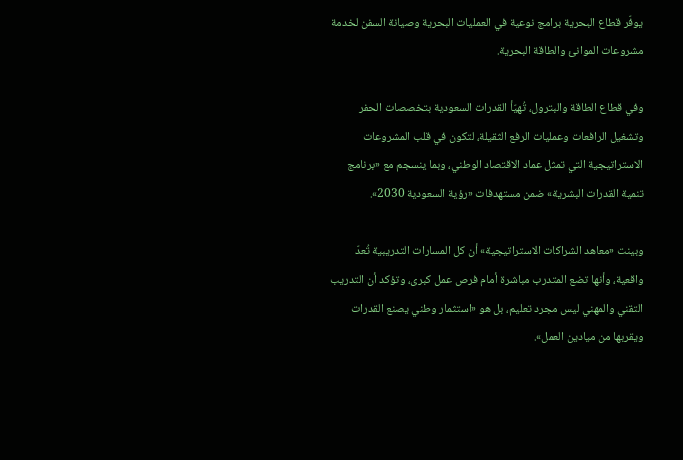يوفّر قطاع البحرية برامج نوعية في العمليات البحرية وصيانة السفن لخدمة مشروعات الموانئ والطاقة البحرية.

وفي قطاع الطاقة والبترول، تُهيّأ القدرات السعودية بتخصصات الحفر وتشغيل الرافعات وعمليات الرفع الثقيلة، لتكون في قلب المشروعات الاستراتيجية التي تمثل عماد الاقتصاد الوطني، وبما ينسجم مع «برنامج تنمية القدرات البشرية» ضمن مستهدفات «رؤية السعودية 2030».

وبينت «معاهد الشراكات الاستراتيجية» أن كل المسارات التدريبية تُعدّ واقعية، وأنها تضع المتدرب مباشرة أمام فرص عمل كبرى، وتؤكد أن التدريب التقني والمهني ليس مجرد تعليم، بل هو «استثمار وطني يصنع القدرات ويقربها من ميادين العمل».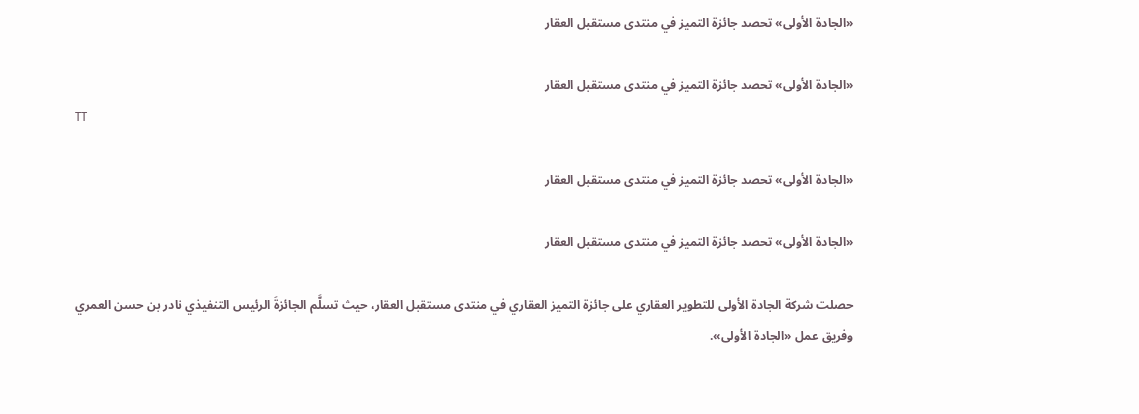«الجادة الأولى» تحصد جائزة التميز في منتدى مستقبل العقار

«الجادة الأولى» تحصد جائزة التميز في منتدى مستقبل العقار
TT

«الجادة الأولى» تحصد جائزة التميز في منتدى مستقبل العقار

«الجادة الأولى» تحصد جائزة التميز في منتدى مستقبل العقار

حصلت شركة الجادة الأولى للتطوير العقاري على جائزة التميز العقاري في منتدى مستقبل العقار، حيث تسلَّم الجائزةَ الرئيس التنفيذي نادر بن حسن العمري وفريق عمل «الجادة الأولى».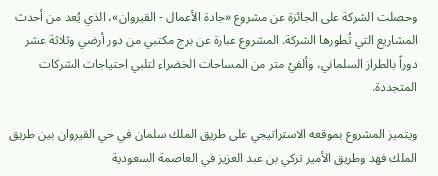وحصلت الشركة على الجائزة عن مشروع «جادة الأعمال - القيروان»، الذي يُعد من أحدث المشاريع التي تُطورها الشركة. المشروع عبارة عن برج مكتبي من دور أرضي وثلاثة عشر دوراً بالطراز السلماني، وألفيْ متر من المساحات الخضراء لتلبي احتياجات الشركات المتجددة.

ويتميز المشروع بموقعه الاستراتيجي على طريق الملك سلمان في حي القيروان بين طريق الملك فهد وطريق الأمير تركي بن عبد العزيز في العاصمة السعودية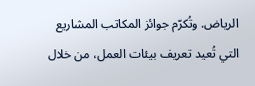الرياض. وتُكرّم جوائز المكاتب المشاريع التي تُعيد تعريف بيئات العمل، من خلال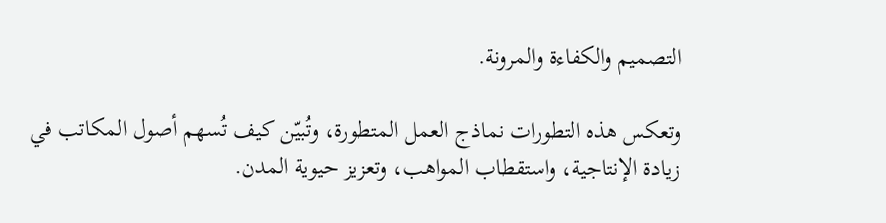التصميم والكفاءة والمرونة.

وتعكس هذه التطورات نماذج العمل المتطورة، وتُبيّن كيف تُسهم أصول المكاتب في زيادة الإنتاجية، واستقطاب المواهب، وتعزيز حيوية المدن.